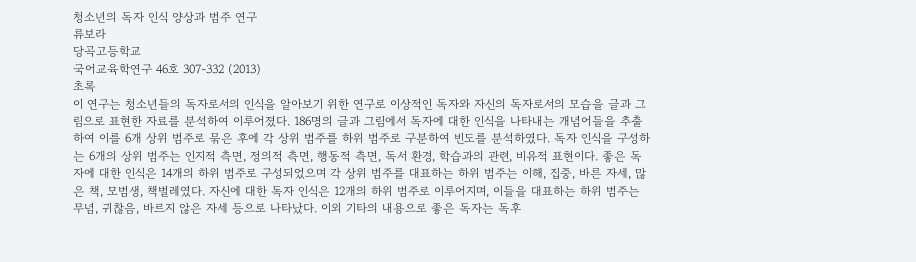청소년의 독자 인식 양상과 범주 연구
류보라
당곡고등학교
국어교육학연구 46호 307-332 (2013)
초록
이 연구는 청소년들의 독자로서의 인식을 알아보기 위한 연구로 이상적인 독자와 자신의 독자로서의 모습을 글과 그림으로 표현한 자료를 분석하여 이루어졌다. 186명의 글과 그림에서 독자에 대한 인식을 나타내는 개념어들을 추출하여 이를 6개 상위 범주로 묶은 후에 각 상위 범주를 하위 범주로 구분하여 빈도를 분석하였다. 독자 인식을 구성하는 6개의 상위 범주는 인지적 측면, 정의적 측면, 행동적 측면, 독서 환경, 학습과의 관련, 비유적 표현이다. 좋은 독자에 대한 인식은 14개의 하위 범주로 구성되었으며 각 상위 범주를 대표하는 하위 범주는 이해, 집중, 바른 자세, 많은 책, 모범생, 책벌레였다. 자신에 대한 독자 인식은 12개의 하위 범주로 이루어지며, 이들을 대표하는 하위 범주는 무념, 귀찮음, 바르지 않은 자세 등으로 나타났다. 이외 기타의 내용으로 좋은 독자는 독후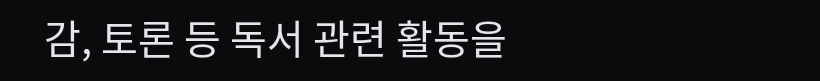감, 토론 등 독서 관련 활동을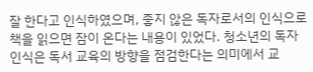잘 한다고 인식하였으며, 좋지 않은 독자로서의 인식으로 책을 읽으면 잠이 온다는 내용이 있었다. 청소년의 독자 인식은 독서 교육의 방향을 점검한다는 의미에서 교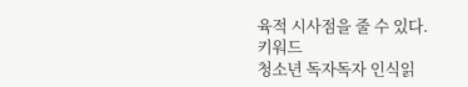육적 시사점을 줄 수 있다.
키워드
청소년 독자독자 인식읽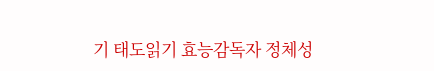기 태도읽기 효능감독자 정체성